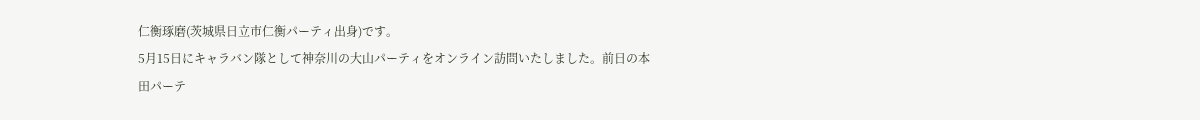仁衡琢磨(茨城県日立市仁衡パーティ出身)です。
5月15日にキャラバン隊として神奈川の大山パーティをオンライン訪問いたしました。前日の本田パーテ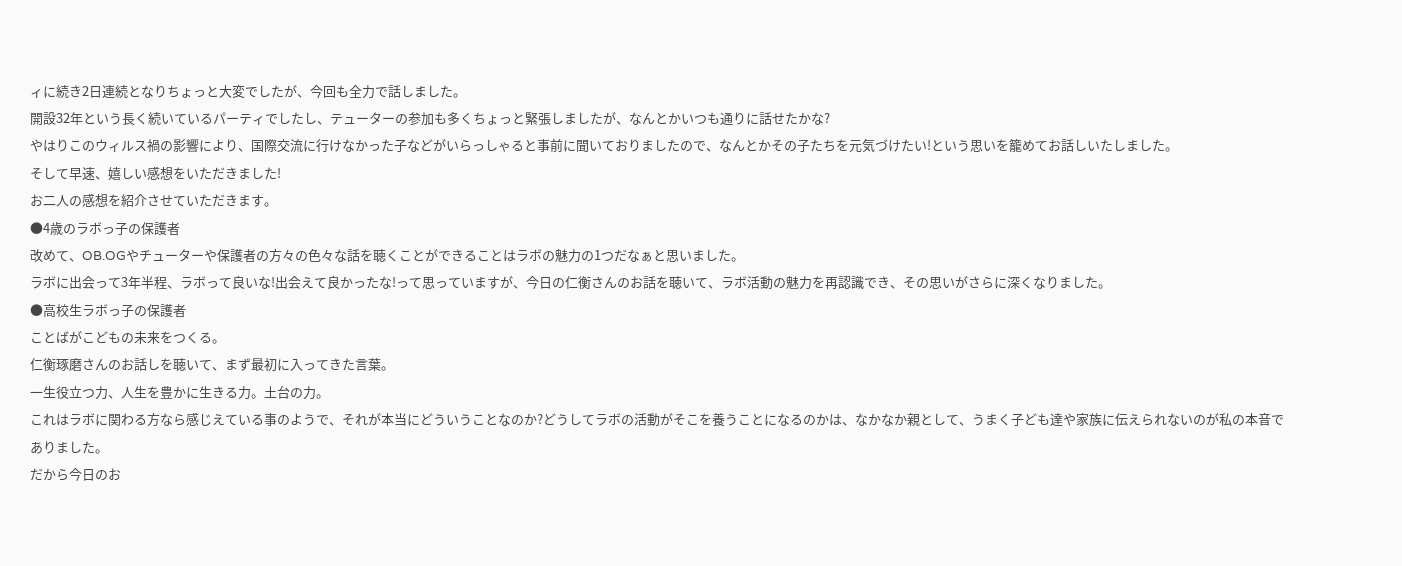ィに続き2日連続となりちょっと大変でしたが、今回も全力で話しました。
開設32年という長く続いているパーティでしたし、テューターの参加も多くちょっと緊張しましたが、なんとかいつも通りに話せたかな?
やはりこのウィルス禍の影響により、国際交流に行けなかった子などがいらっしゃると事前に聞いておりましたので、なんとかその子たちを元気づけたい!という思いを籠めてお話しいたしました。
そして早速、嬉しい感想をいただきました!
お二人の感想を紹介させていただきます。
●4歳のラボっ子の保護者
改めて、OB.OGやチューターや保護者の方々の色々な話を聴くことができることはラボの魅力の1つだなぁと思いました。
ラボに出会って3年半程、ラボって良いな!出会えて良かったな!って思っていますが、今日の仁衡さんのお話を聴いて、ラボ活動の魅力を再認識でき、その思いがさらに深くなりました。
●高校生ラボっ子の保護者
ことばがこどもの未来をつくる。
仁衡琢磨さんのお話しを聴いて、まず最初に入ってきた言葉。
一生役立つ力、人生を豊かに生きる力。土台の力。
これはラボに関わる方なら感じえている事のようで、それが本当にどういうことなのか?どうしてラボの活動がそこを養うことになるのかは、なかなか親として、うまく子ども達や家族に伝えられないのが私の本音でありました。
だから今日のお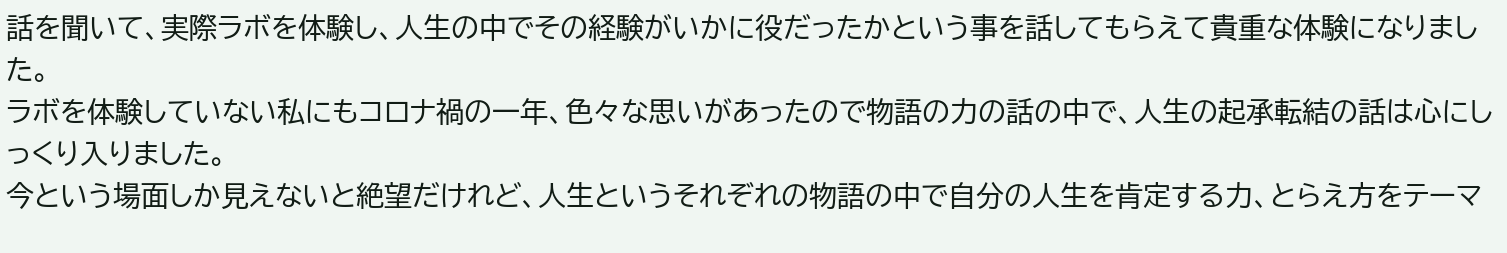話を聞いて、実際ラボを体験し、人生の中でその経験がいかに役だったかという事を話してもらえて貴重な体験になりました。
ラボを体験していない私にもコロナ禍の一年、色々な思いがあったので物語の力の話の中で、人生の起承転結の話は心にしっくり入りました。
今という場面しか見えないと絶望だけれど、人生というそれぞれの物語の中で自分の人生を肯定する力、とらえ方をテーマ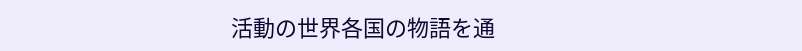活動の世界各国の物語を通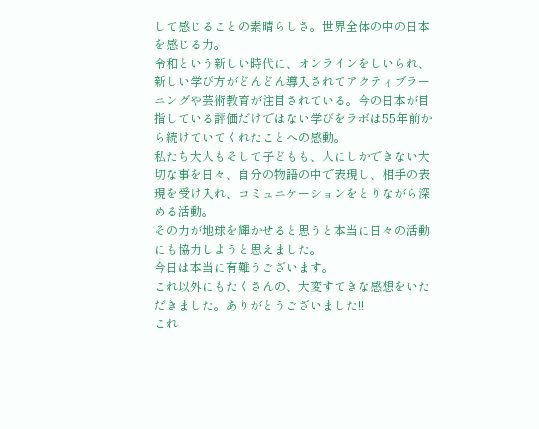して感じることの素晴らしさ。世界全体の中の日本を感じる力。
令和という新しい時代に、オンラインをしいられ、新しい学び方がどんどん導入されてアクティブラーニングや芸術教育が注目されている。今の日本が目指している評価だけではない学びをラボは55年前から続けていてくれたことへの感動。
私たち大人もそして子どもも、人にしかできない大切な事を日々、自分の物語の中で表現し、相手の表現を受け入れ、コミュニケーションをとりながら深める活動。
その力が地球を輝かせると思うと本当に日々の活動にも協力しようと思えました。
今日は本当に有難うございます。
これ以外にもたくさんの、大変すてきな感想をいただきました。ありがとうございました!!
これ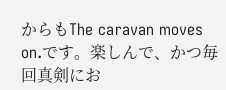からもThe caravan moves on.です。楽しんで、かつ毎回真剣にお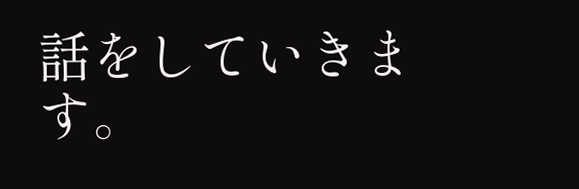話をしていきます。